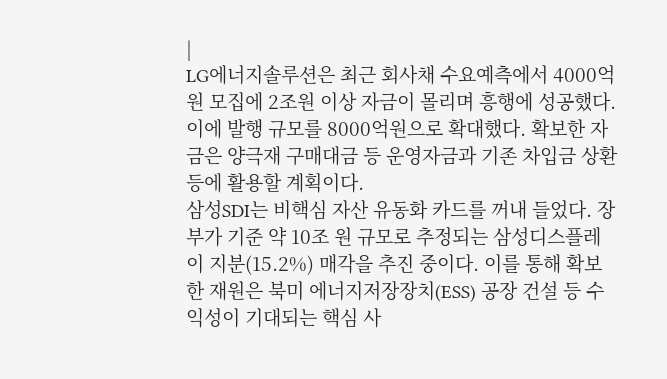|
LG에너지솔루션은 최근 회사채 수요예측에서 4000억원 모집에 2조원 이상 자금이 몰리며 흥행에 성공했다. 이에 발행 규모를 8000억원으로 확대했다. 확보한 자금은 양극재 구매대금 등 운영자금과 기존 차입금 상환 등에 활용할 계획이다.
삼성SDI는 비핵심 자산 유동화 카드를 꺼내 들었다. 장부가 기준 약 10조 원 규모로 추정되는 삼성디스플레이 지분(15.2%) 매각을 추진 중이다. 이를 통해 확보한 재원은 북미 에너지저장장치(ESS) 공장 건설 등 수익성이 기대되는 핵심 사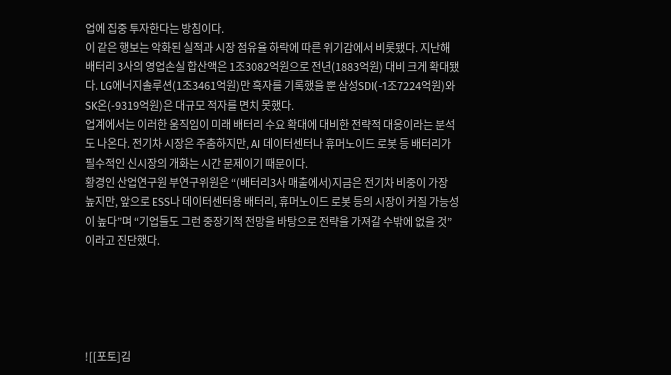업에 집중 투자한다는 방침이다.
이 같은 행보는 악화된 실적과 시장 점유율 하락에 따른 위기감에서 비롯됐다. 지난해 배터리 3사의 영업손실 합산액은 1조3082억원으로 전년(1883억원) 대비 크게 확대됐다. LG에너지솔루션(1조3461억원)만 흑자를 기록했을 뿐 삼성SDI(-1조7224억원)와 SK온(-9319억원)은 대규모 적자를 면치 못했다.
업계에서는 이러한 움직임이 미래 배터리 수요 확대에 대비한 전략적 대응이라는 분석도 나온다. 전기차 시장은 주춤하지만, AI 데이터센터나 휴머노이드 로봇 등 배터리가 필수적인 신시장의 개화는 시간 문제이기 때문이다.
황경인 산업연구원 부연구위원은 “(배터리3사 매출에서)지금은 전기차 비중이 가장 높지만, 앞으로 ESS나 데이터센터용 배터리, 휴머노이드 로봇 등의 시장이 커질 가능성이 높다”며 “기업들도 그런 중장기적 전망을 바탕으로 전략을 가져갈 수밖에 없을 것”이라고 진단했다.





![[포토]김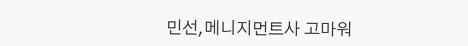민선,메니지먼트사 고마워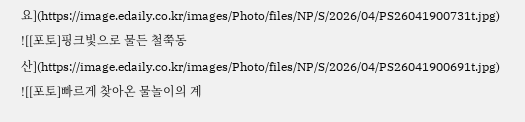요](https://image.edaily.co.kr/images/Photo/files/NP/S/2026/04/PS26041900731t.jpg)
![[포토]핑크빛으로 물든 철쭉동산](https://image.edaily.co.kr/images/Photo/files/NP/S/2026/04/PS26041900691t.jpg)
![[포토]빠르게 찾아온 물놀이의 계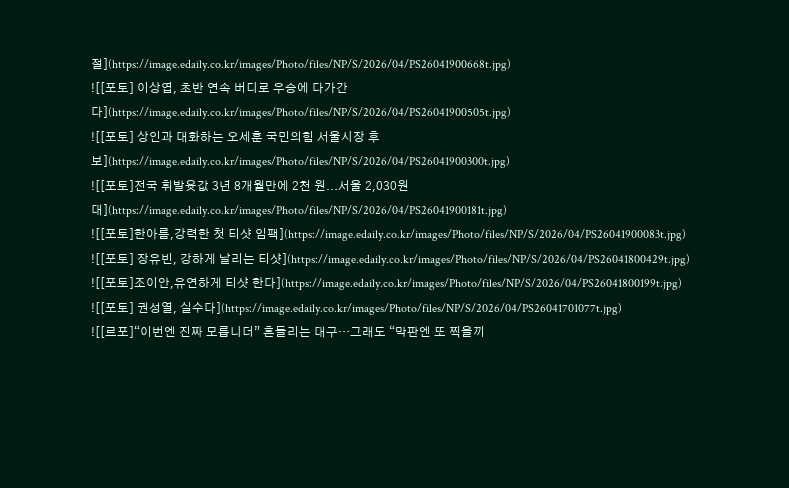절](https://image.edaily.co.kr/images/Photo/files/NP/S/2026/04/PS26041900668t.jpg)
![[포토] 이상엽, 초반 연속 버디로 우승에 다가간다](https://image.edaily.co.kr/images/Photo/files/NP/S/2026/04/PS26041900505t.jpg)
![[포토] 상인과 대화하는 오세훈 국민의힘 서울시장 후보](https://image.edaily.co.kr/images/Photo/files/NP/S/2026/04/PS26041900300t.jpg)
![[포토]전국 휘발윳값 3년 8개월만에 2천 원...서울 2,030원대](https://image.edaily.co.kr/images/Photo/files/NP/S/2026/04/PS26041900181t.jpg)
![[포토]한아름,강력한 첫 티샷 임팩](https://image.edaily.co.kr/images/Photo/files/NP/S/2026/04/PS26041900083t.jpg)
![[포토] 장유빈, 강하게 날리는 티샷](https://image.edaily.co.kr/images/Photo/files/NP/S/2026/04/PS26041800429t.jpg)
![[포토]조이안,유연하게 티샷 한다](https://image.edaily.co.kr/images/Photo/files/NP/S/2026/04/PS26041800199t.jpg)
![[포토] 권성열, 실수다](https://image.edaily.co.kr/images/Photo/files/NP/S/2026/04/PS26041701077t.jpg)
![[르포]“이번엔 진짜 모릅니더” 흔들리는 대구…그래도 “막판엔 또 찍을끼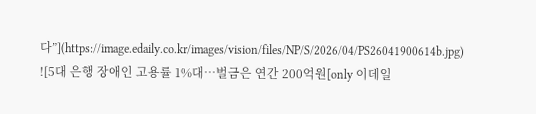다”](https://image.edaily.co.kr/images/vision/files/NP/S/2026/04/PS26041900614b.jpg)
![5대 은행 장애인 고용률 1%대…벌금은 연간 200억원[only 이데일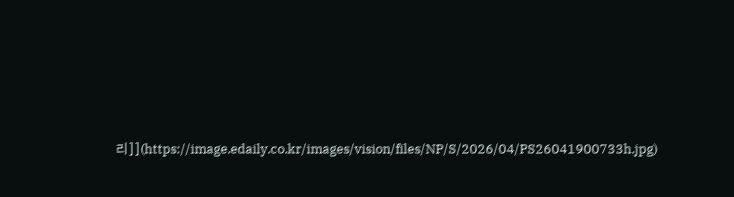리]](https://image.edaily.co.kr/images/vision/files/NP/S/2026/04/PS26041900733h.jpg)